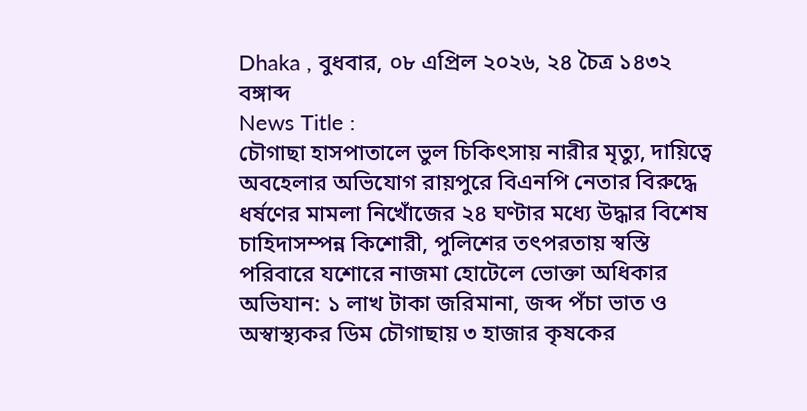Dhaka , বুধবার, ০৮ এপ্রিল ২০২৬, ২৪ চৈত্র ১৪৩২ বঙ্গাব্দ
News Title :
চৌগাছা হাসপাতালে ভুল চিকিৎসায় নারীর মৃত্যু, দায়িত্বে অবহেলার অভিযোগ রায়পুরে বিএনপি নেতার বিরুদ্ধে ধর্ষণের মামলা নিখোঁজের ২৪ ঘণ্টার মধ্যে উদ্ধার বিশেষ চাহিদাসম্পন্ন কিশোরী, পুলিশের তৎপরতায় স্বস্তি পরিবারে যশোরে নাজমা হোটেলে ভোক্তা অধিকার অভিযান: ১ লাখ টাকা জরিমানা, জব্দ পঁচা ভাত ও অস্বাস্থ্যকর ডিম চৌগাছায় ৩ হাজার কৃষকের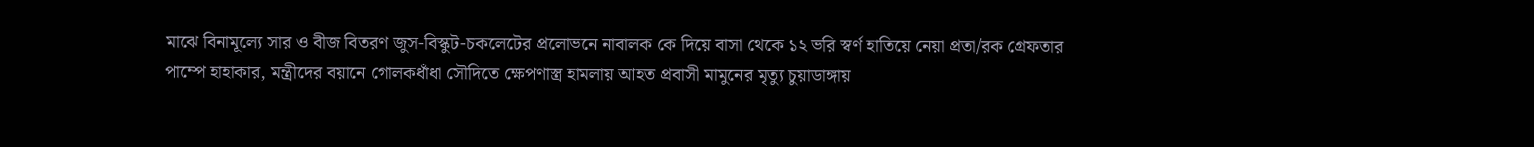মাঝে বিনামূল্যে সার ও বীজ বিতরণ জুস-বিস্কুট-চকলেটের প্রলোভনে নাবালক কে দিয়ে বাসা থেকে ১২ ভরি স্বর্ণ হাতিয়ে নেয়া প্রতা/রক গ্রেফতার পাম্পে হাহাকার, মন্ত্রীদের বয়ানে গোলকধাঁধা সৌদিতে ক্ষেপণাস্ত্র হামলায় আহত প্রবাসী মামুনের মৃত্যু চুয়াডাঙ্গায়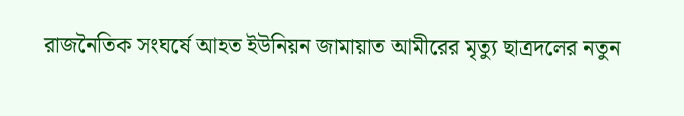রাজনৈতিক সংঘর্ষে আহত ইউনিয়ন জামায়াত আমীরের মৃত্যু ছাত্রদলের নতুন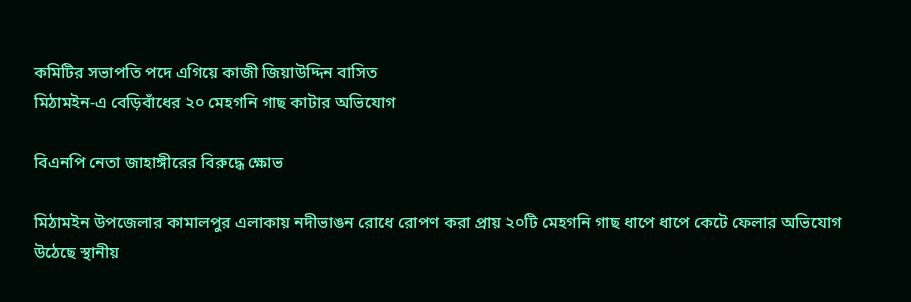কমিটির সভাপতি পদে এগিয়ে কাজী জিয়াউদ্দিন বাসিত
মিঠামইন-এ বেড়িবাঁধের ২০ মেহগনি গাছ কাটার অভিযোগ

বিএনপি নেতা জাহাঙ্গীরের বিরুদ্ধে ক্ষোভ

মিঠামইন উপজেলার কামালপুর এলাকায় নদীভাঙন রোধে রোপণ করা প্রায় ২০টি মেহগনি গাছ ধাপে ধাপে কেটে ফেলার অভিযোগ উঠেছে স্থানীয়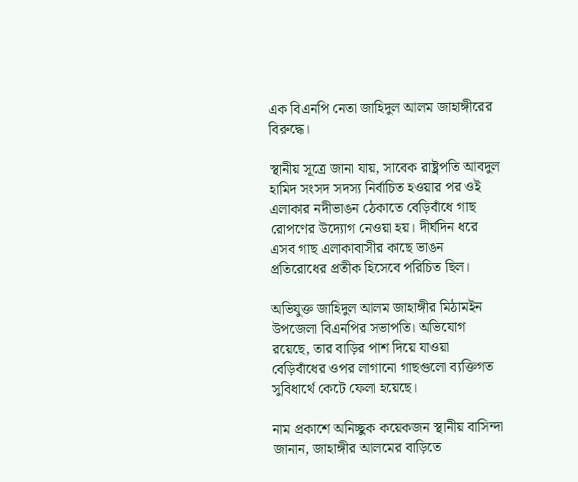এক বিএনপি নেতা জাহিদুল আলম জাহাঙ্গীরের বিরুদ্ধে।

স্থানীয় সূত্রে জানা যায়, সাবেক রাষ্ট্রপতি আবদুল হামিদ সংসদ সদস্য নির্বাচিত হওয়ার পর ওই এলাকার নদীভাঙন ঠেকাতে বেড়িবাঁধে গাছ রোপণের উদ্যোগ নেওয়া হয়। দীর্ঘদিন ধরে এসব গাছ এলাকাবাসীর কাছে ভাঙন প্রতিরোধের প্রতীক হিসেবে পরিচিত ছিল।

অভিযুক্ত জাহিদুল আলম জাহাঙ্গীর মিঠামইন উপজেলা বিএনপির সভাপতি। অভিযোগ রয়েছে, তার বাড়ির পাশ দিয়ে যাওয়া বেড়িবাঁধের ওপর লাগানো গাছগুলো ব্যক্তিগত সুবিধার্থে কেটে ফেলা হয়েছে।

নাম প্রকাশে অনিচ্ছুক কয়েকজন স্থানীয় বাসিন্দা জানান, জাহাঙ্গীর আলমের বাড়িতে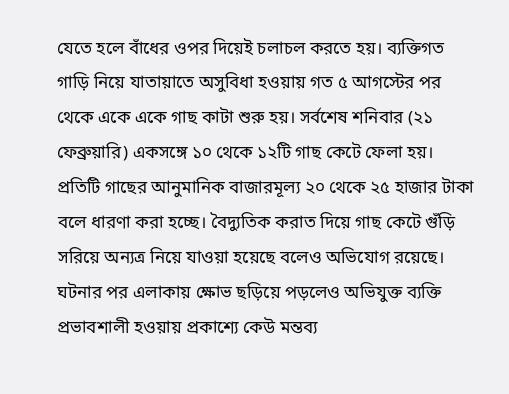যেতে হলে বাঁধের ওপর দিয়েই চলাচল করতে হয়। ব্যক্তিগত গাড়ি নিয়ে যাতায়াতে অসুবিধা হওয়ায় গত ৫ আগস্টের পর থেকে একে একে গাছ কাটা শুরু হয়। সর্বশেষ শনিবার (২১ ফেব্রুয়ারি) একসঙ্গে ১০ থেকে ১২টি গাছ কেটে ফেলা হয়। প্রতিটি গাছের আনুমানিক বাজারমূল্য ২০ থেকে ২৫ হাজার টাকা বলে ধারণা করা হচ্ছে। বৈদ্যুতিক করাত দিয়ে গাছ কেটে গুঁড়ি সরিয়ে অন্যত্র নিয়ে যাওয়া হয়েছে বলেও অভিযোগ রয়েছে। ঘটনার পর এলাকায় ক্ষোভ ছড়িয়ে পড়লেও অভিযুক্ত ব্যক্তি প্রভাবশালী হওয়ায় প্রকাশ্যে কেউ মন্তব্য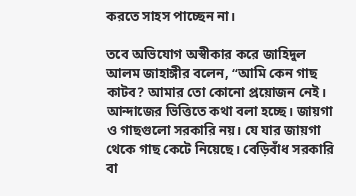করতে সাহস পাচ্ছেন না।

তবে অভিযোগ অস্বীকার করে জাহিদুল আলম জাহাঙ্গীর বলেন, “আমি কেন গাছ কাটব? আমার তো কোনো প্রয়োজন নেই। আন্দাজের ভিত্তিতে কথা বলা হচ্ছে। জায়গা ও গাছগুলো সরকারি নয়। যে যার জায়গা থেকে গাছ কেটে নিয়েছে। বেড়িবাঁধ সরকারি বা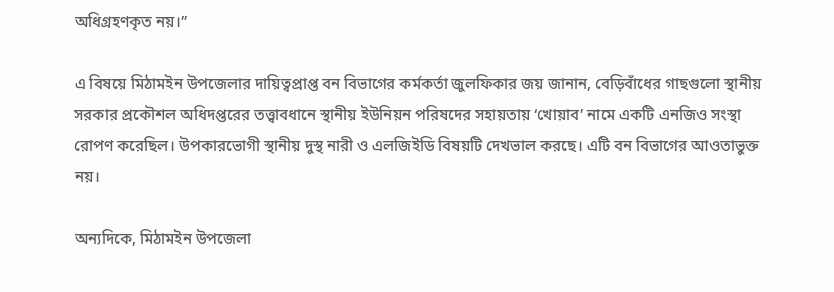অধিগ্রহণকৃত নয়।”

এ বিষয়ে মিঠামইন উপজেলার দায়িত্বপ্রাপ্ত বন বিভাগের কর্মকর্তা জুলফিকার জয় জানান, বেড়িবাঁধের গাছগুলো স্থানীয় সরকার প্রকৌশল অধিদপ্তরের তত্ত্বাবধানে স্থানীয় ইউনিয়ন পরিষদের সহায়তায় ‘খোয়াব’ নামে একটি এনজিও সংস্থা রোপণ করেছিল। উপকারভোগী স্থানীয় দুস্থ নারী ও এলজিইডি বিষয়টি দেখভাল করছে। এটি বন বিভাগের আওতাভুক্ত নয়।

অন্যদিকে, মিঠামইন উপজেলা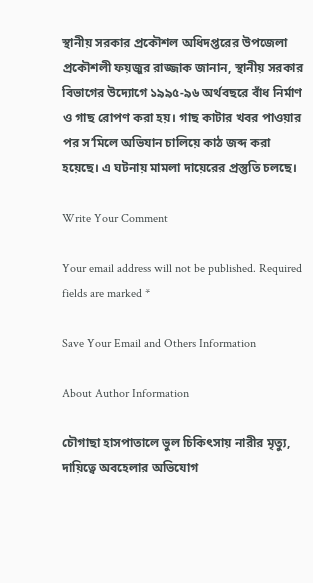স্থানীয় সরকার প্রকৌশল অধিদপ্তরের উপজেলা প্রকৌশলী ফয়জুর রাজ্জাক জানান, স্থানীয় সরকার বিভাগের উদ্যোগে ১৯৯৫-৯৬ অর্থবছরে বাঁধ নির্মাণ ও গাছ রোপণ করা হয়। গাছ কাটার খবর পাওয়ার পর স’মিলে অভিযান চালিয়ে কাঠ জব্দ করা হয়েছে। এ ঘটনায় মামলা দায়েরের প্রস্তুতি চলছে।

Write Your Comment

Your email address will not be published. Required fields are marked *

Save Your Email and Others Information

About Author Information

চৌগাছা হাসপাতালে ভুল চিকিৎসায় নারীর মৃত্যু, দায়িত্বে অবহেলার অভিযোগ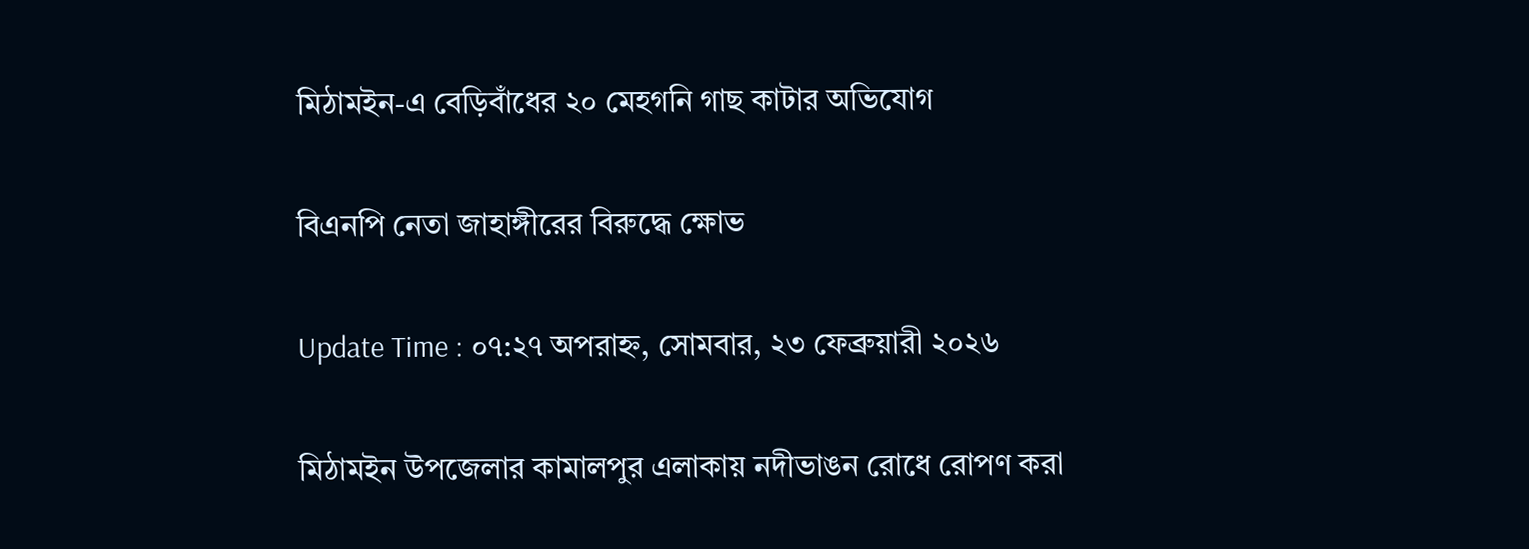মিঠামইন-এ বেড়িবাঁধের ২০ মেহগনি গাছ কাটার অভিযোগ

বিএনপি নেতা জাহাঙ্গীরের বিরুদ্ধে ক্ষোভ

Update Time : ০৭:২৭ অপরাহ্ন, সোমবার, ২৩ ফেব্রুয়ারী ২০২৬

মিঠামইন উপজেলার কামালপুর এলাকায় নদীভাঙন রোধে রোপণ করা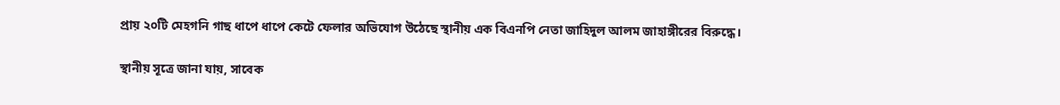প্রায় ২০টি মেহগনি গাছ ধাপে ধাপে কেটে ফেলার অভিযোগ উঠেছে স্থানীয় এক বিএনপি নেতা জাহিদুল আলম জাহাঙ্গীরের বিরুদ্ধে।

স্থানীয় সূত্রে জানা যায়, সাবেক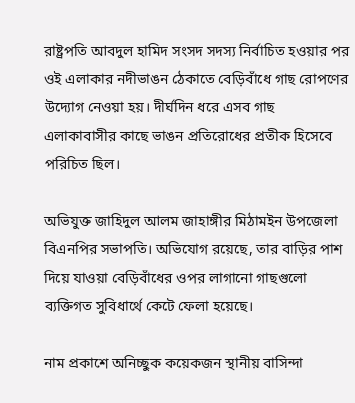রাষ্ট্রপতি আবদুল হামিদ সংসদ সদস্য নির্বাচিত হওয়ার পর ওই এলাকার নদীভাঙন ঠেকাতে বেড়িবাঁধে গাছ রোপণের উদ্যোগ নেওয়া হয়। দীর্ঘদিন ধরে এসব গাছ এলাকাবাসীর কাছে ভাঙন প্রতিরোধের প্রতীক হিসেবে পরিচিত ছিল।

অভিযুক্ত জাহিদুল আলম জাহাঙ্গীর মিঠামইন উপজেলা বিএনপির সভাপতি। অভিযোগ রয়েছে, তার বাড়ির পাশ দিয়ে যাওয়া বেড়িবাঁধের ওপর লাগানো গাছগুলো ব্যক্তিগত সুবিধার্থে কেটে ফেলা হয়েছে।

নাম প্রকাশে অনিচ্ছুক কয়েকজন স্থানীয় বাসিন্দা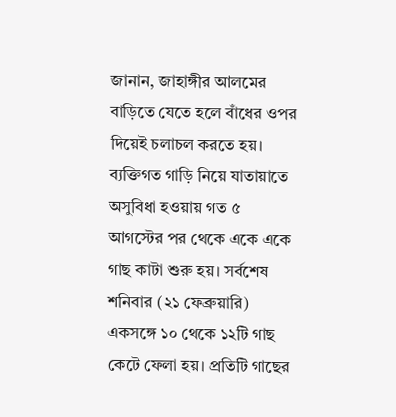জানান, জাহাঙ্গীর আলমের বাড়িতে যেতে হলে বাঁধের ওপর দিয়েই চলাচল করতে হয়। ব্যক্তিগত গাড়ি নিয়ে যাতায়াতে অসুবিধা হওয়ায় গত ৫ আগস্টের পর থেকে একে একে গাছ কাটা শুরু হয়। সর্বশেষ শনিবার (২১ ফেব্রুয়ারি) একসঙ্গে ১০ থেকে ১২টি গাছ কেটে ফেলা হয়। প্রতিটি গাছের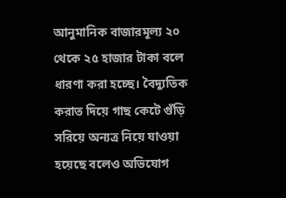আনুমানিক বাজারমূল্য ২০ থেকে ২৫ হাজার টাকা বলে ধারণা করা হচ্ছে। বৈদ্যুতিক করাত দিয়ে গাছ কেটে গুঁড়ি সরিয়ে অন্যত্র নিয়ে যাওয়া হয়েছে বলেও অভিযোগ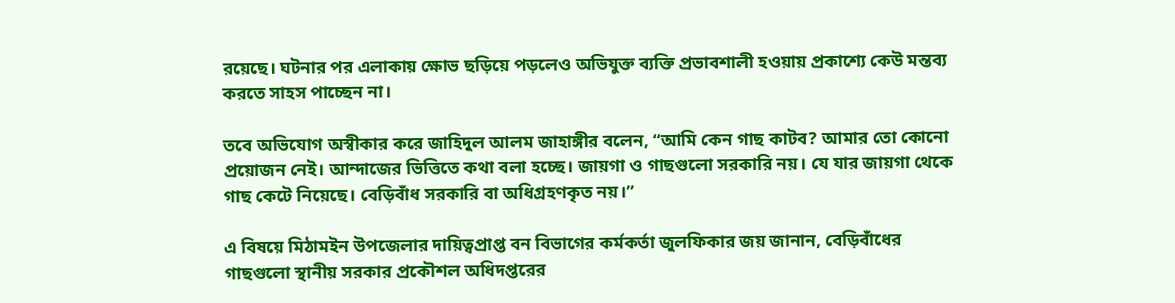রয়েছে। ঘটনার পর এলাকায় ক্ষোভ ছড়িয়ে পড়লেও অভিযুক্ত ব্যক্তি প্রভাবশালী হওয়ায় প্রকাশ্যে কেউ মন্তব্য করতে সাহস পাচ্ছেন না।

তবে অভিযোগ অস্বীকার করে জাহিদুল আলম জাহাঙ্গীর বলেন, “আমি কেন গাছ কাটব? আমার তো কোনো প্রয়োজন নেই। আন্দাজের ভিত্তিতে কথা বলা হচ্ছে। জায়গা ও গাছগুলো সরকারি নয়। যে যার জায়গা থেকে গাছ কেটে নিয়েছে। বেড়িবাঁধ সরকারি বা অধিগ্রহণকৃত নয়।”

এ বিষয়ে মিঠামইন উপজেলার দায়িত্বপ্রাপ্ত বন বিভাগের কর্মকর্তা জুলফিকার জয় জানান, বেড়িবাঁধের গাছগুলো স্থানীয় সরকার প্রকৌশল অধিদপ্তরের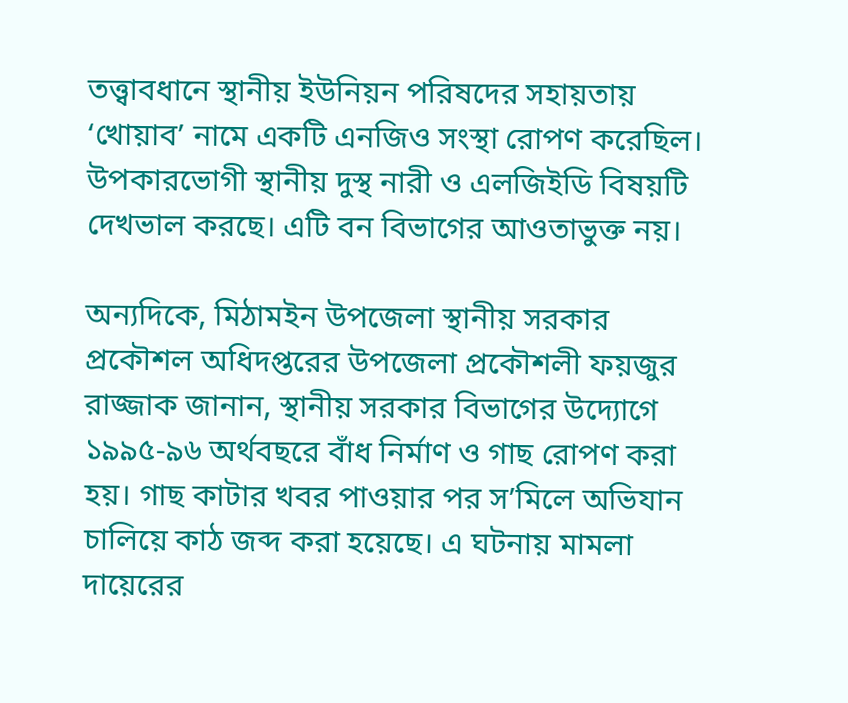তত্ত্বাবধানে স্থানীয় ইউনিয়ন পরিষদের সহায়তায় ‘খোয়াব’ নামে একটি এনজিও সংস্থা রোপণ করেছিল। উপকারভোগী স্থানীয় দুস্থ নারী ও এলজিইডি বিষয়টি দেখভাল করছে। এটি বন বিভাগের আওতাভুক্ত নয়।

অন্যদিকে, মিঠামইন উপজেলা স্থানীয় সরকার প্রকৌশল অধিদপ্তরের উপজেলা প্রকৌশলী ফয়জুর রাজ্জাক জানান, স্থানীয় সরকার বিভাগের উদ্যোগে ১৯৯৫-৯৬ অর্থবছরে বাঁধ নির্মাণ ও গাছ রোপণ করা হয়। গাছ কাটার খবর পাওয়ার পর স’মিলে অভিযান চালিয়ে কাঠ জব্দ করা হয়েছে। এ ঘটনায় মামলা দায়েরের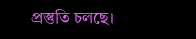প্রস্তুতি চলছে।